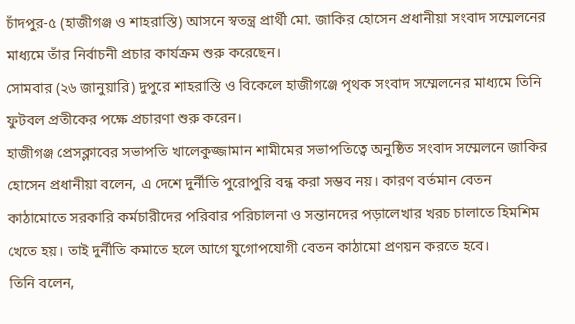চাঁদপুর-৫ (হাজীগঞ্জ ও শাহরাস্তি) আসনে স্বতন্ত্র প্রার্থী মো. জাকির হোসেন প্রধানীয়া সংবাদ সম্মেলনের মাধ্যমে তাঁর নির্বাচনী প্রচার কার্যক্রম শুরু করেছেন।
সোমবার (২৬ জানুয়ারি) দুপুরে শাহরাস্তি ও বিকেলে হাজীগঞ্জে পৃথক সংবাদ সম্মেলনের মাধ্যমে তিনি ফুটবল প্রতীকের পক্ষে প্রচারণা শুরু করেন।
হাজীগঞ্জ প্রেসক্লাবের সভাপতি খালেকুজ্জামান শামীমের সভাপতিত্বে অনুষ্ঠিত সংবাদ সম্মেলনে জাকির হোসেন প্রধানীয়া বলেন, এ দেশে দুর্নীতি পুরোপুরি বন্ধ করা সম্ভব নয়। কারণ বর্তমান বেতন কাঠামোতে সরকারি কর্মচারীদের পরিবার পরিচালনা ও সন্তানদের পড়ালেখার খরচ চালাতে হিমশিম খেতে হয়। তাই দুর্নীতি কমাতে হলে আগে যুগোপযোগী বেতন কাঠামো প্রণয়ন করতে হবে।
তিনি বলেন,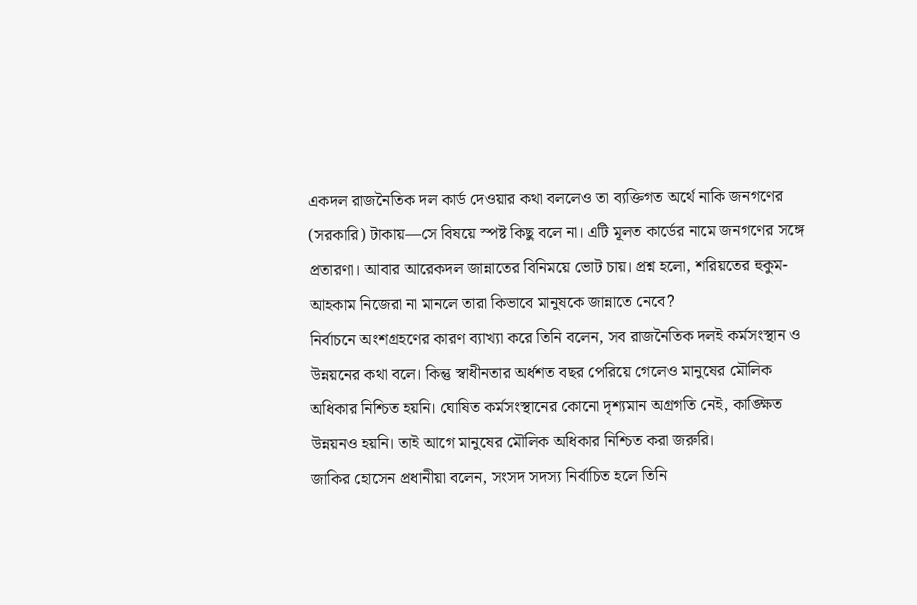একদল রাজনৈতিক দল কার্ড দেওয়ার কথা বললেও তা ব্যক্তিগত অর্থে নাকি জনগণের (সরকারি) টাকায়—সে বিষয়ে স্পষ্ট কিছু বলে না। এটি মূলত কার্ডের নামে জনগণের সঙ্গে প্রতারণা। আবার আরেকদল জান্নাতের বিনিময়ে ভোট চায়। প্রশ্ন হলো, শরিয়তের হুকুম-আহকাম নিজেরা না মানলে তারা কিভাবে মানুষকে জান্নাতে নেবে?
নির্বাচনে অংশগ্রহণের কারণ ব্যাখ্যা করে তিনি বলেন, সব রাজনৈতিক দলই কর্মসংস্থান ও উন্নয়নের কথা বলে। কিন্তু স্বাধীনতার অর্ধশত বছর পেরিয়ে গেলেও মানুষের মৌলিক অধিকার নিশ্চিত হয়নি। ঘোষিত কর্মসংস্থানের কোনো দৃশ্যমান অগ্রগতি নেই, কাঙ্ক্ষিত উন্নয়নও হয়নি। তাই আগে মানুষের মৌলিক অধিকার নিশ্চিত করা জরুরি।
জাকির হোসেন প্রধানীয়া বলেন, সংসদ সদস্য নির্বাচিত হলে তিনি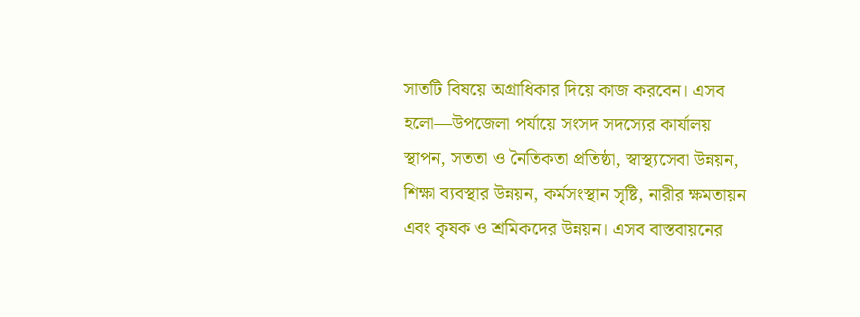সাতটি বিষয়ে অগ্রাধিকার দিয়ে কাজ করবেন। এসব হলো—উপজেলা পর্যায়ে সংসদ সদস্যের কার্যালয় স্থাপন, সততা ও নৈতিকতা প্রতিষ্ঠা, স্বাস্থ্যসেবা উন্নয়ন, শিক্ষা ব্যবস্থার উন্নয়ন, কর্মসংস্থান সৃষ্টি, নারীর ক্ষমতায়ন এবং কৃষক ও শ্রমিকদের উন্নয়ন। এসব বাস্তবায়নের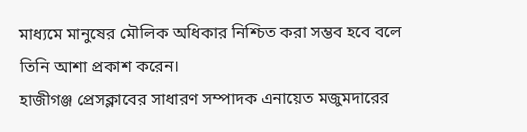মাধ্যমে মানুষের মৌলিক অধিকার নিশ্চিত করা সম্ভব হবে বলে তিনি আশা প্রকাশ করেন।
হাজীগঞ্জ প্রেসক্লাবের সাধারণ সম্পাদক এনায়েত মজুমদারের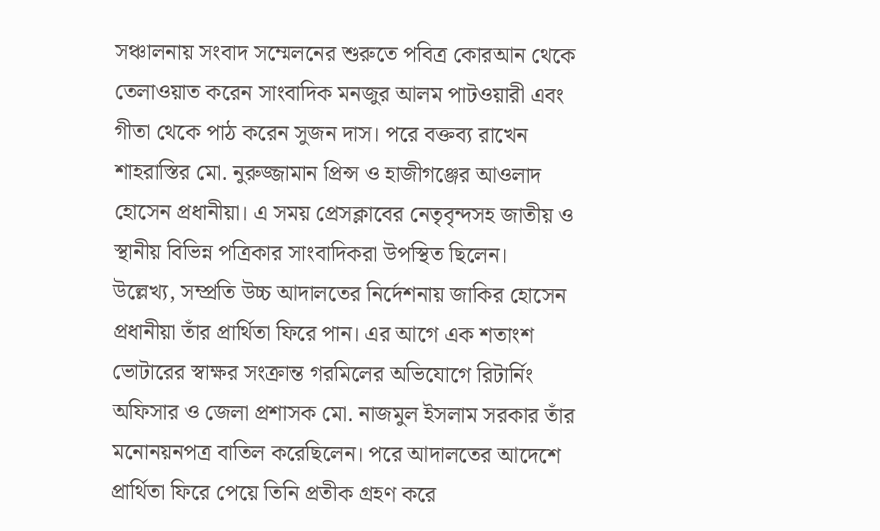সঞ্চালনায় সংবাদ সম্মেলনের শুরুতে পবিত্র কোরআন থেকে তেলাওয়াত করেন সাংবাদিক মনজুর আলম পাটওয়ারী এবং গীতা থেকে পাঠ করেন সুজন দাস। পরে বক্তব্য রাখেন শাহরাস্তির মো. নুরুজ্জামান প্রিন্স ও হাজীগঞ্জের আওলাদ হোসেন প্রধানীয়া। এ সময় প্রেসক্লাবের নেতৃবৃন্দসহ জাতীয় ও স্থানীয় বিভিন্ন পত্রিকার সাংবাদিকরা উপস্থিত ছিলেন।
উল্লেখ্য, সম্প্রতি উচ্চ আদালতের নির্দেশনায় জাকির হোসেন প্রধানীয়া তাঁর প্রার্থিতা ফিরে পান। এর আগে এক শতাংশ ভোটারের স্বাক্ষর সংক্রান্ত গরমিলের অভিযোগে রিটার্নিং অফিসার ও জেলা প্রশাসক মো. নাজমুল ইসলাম সরকার তাঁর মনোনয়নপত্র বাতিল করেছিলেন। পরে আদালতের আদেশে প্রার্থিতা ফিরে পেয়ে তিনি প্রতীক গ্রহণ করে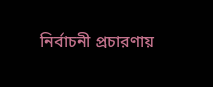নির্বাচনী প্রচারণায়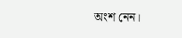অংশ নেন।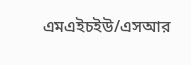এমএইচইউ/এসআর